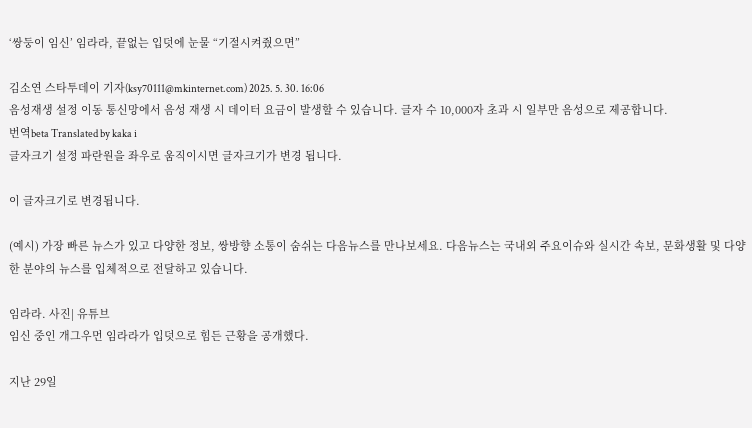‘쌍둥이 임신’ 임라라, 끝없는 입덧에 눈물 “기절시켜줬으면”

김소연 스타투데이 기자(ksy70111@mkinternet.com) 2025. 5. 30. 16:06
음성재생 설정 이동 통신망에서 음성 재생 시 데이터 요금이 발생할 수 있습니다. 글자 수 10,000자 초과 시 일부만 음성으로 제공합니다.
번역beta Translated by kaka i
글자크기 설정 파란원을 좌우로 움직이시면 글자크기가 변경 됩니다.

이 글자크기로 변경됩니다.

(예시) 가장 빠른 뉴스가 있고 다양한 정보, 쌍방향 소통이 숨쉬는 다음뉴스를 만나보세요. 다음뉴스는 국내외 주요이슈와 실시간 속보, 문화생활 및 다양한 분야의 뉴스를 입체적으로 전달하고 있습니다.

임라라. 사진| 유튜브
임신 중인 개그우먼 임라라가 입덧으로 힘든 근황을 공개했다.

지난 29일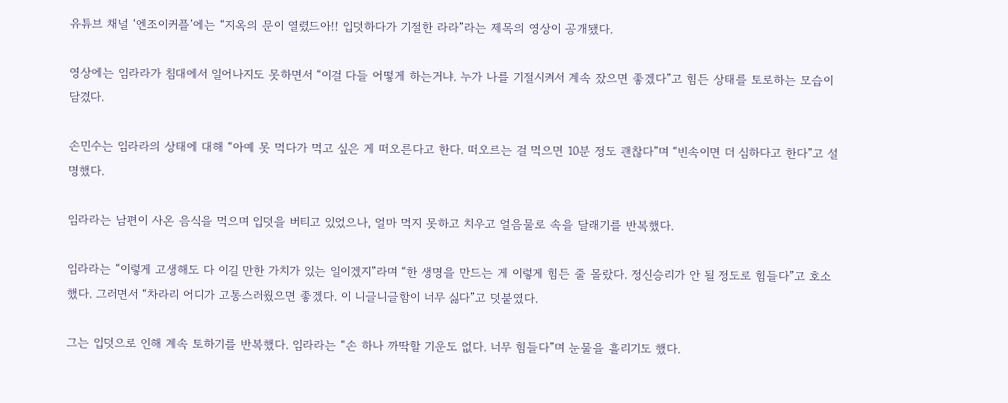유튜브 채널 ‘엔조이커플’에는 “지옥의 문이 열렸드아!! 입덧하다가 기절한 라라”라는 제목의 영상이 공개됐다.

영상에는 임라라가 침대에서 일어나지도 못하면서 “이걸 다들 어떻게 하는거냐. 누가 나를 기절시켜서 계속 잤으면 좋겠다”고 힘든 상태를 토로하는 모습이 담겼다.

손민수는 임라라의 상태에 대해 “아예 못 먹다가 먹고 싶은 게 떠오른다고 한다. 떠오르는 걸 먹으면 10분 정도 괜찮다”며 “빈속이면 더 심하다고 한다”고 설명했다.

임라라는 남편이 사온 음식을 먹으며 입덧을 버티고 있었으나, 얼마 먹지 못하고 치우고 얼음물로 속을 달래기를 반복했다.

임라라는 “이렇게 고생해도 다 이길 만한 가치가 있는 일이겠지”라며 “한 생명을 만드는 게 이렇게 힘든 줄 몰랐다. 정신승리가 안 될 정도로 힘들다”고 호소했다. 그러면서 “차라리 어디가 고통스러웠으면 좋겠다. 이 니글니글함이 너무 싫다”고 덧붙였다.

그는 입덧으로 인해 계속 토하기를 반복했다. 임라라는 “손 하나 까딱할 기운도 없다. 너무 힘들다”며 눈물을 흘리기도 했다.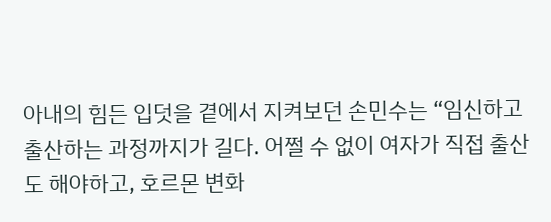아내의 힘든 입덧을 곁에서 지켜보던 손민수는 “임신하고 출산하는 과정까지가 길다. 어쩔 수 없이 여자가 직접 출산도 해야하고, 호르몬 변화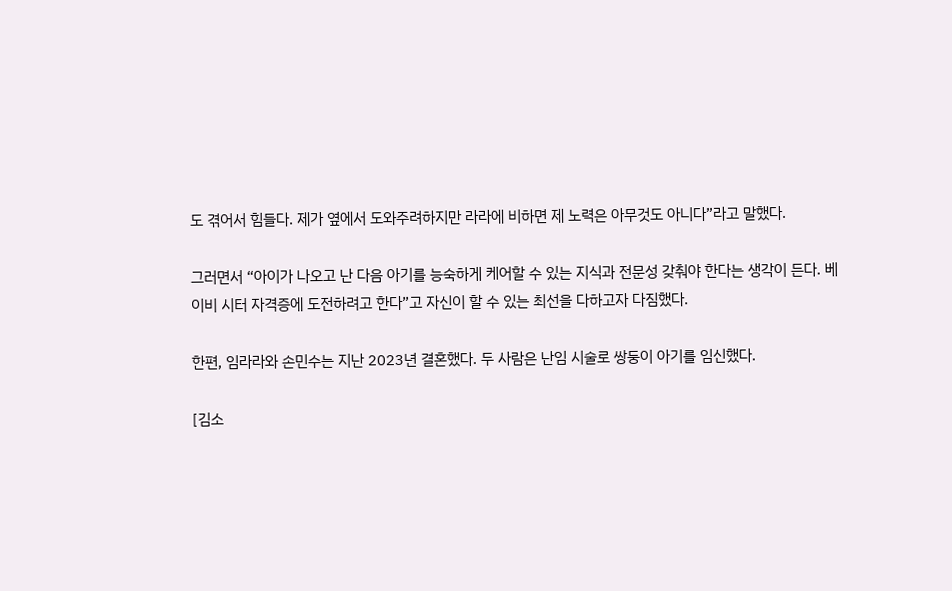도 겪어서 힘들다. 제가 옆에서 도와주려하지만 라라에 비하면 제 노력은 아무것도 아니다”라고 말했다.

그러면서 “아이가 나오고 난 다음 아기를 능숙하게 케어할 수 있는 지식과 전문성 갖춰야 한다는 생각이 든다. 베이비 시터 자격증에 도전하려고 한다”고 자신이 할 수 있는 최선을 다하고자 다짐했다.

한편, 임라라와 손민수는 지난 2023년 결혼했다. 두 사람은 난임 시술로 쌍둥이 아기를 임신했다.

[김소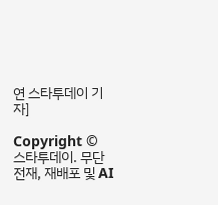연 스타투데이 기자]

Copyright © 스타투데이. 무단 전재, 재배포 및 AI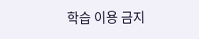학습 이용 금지